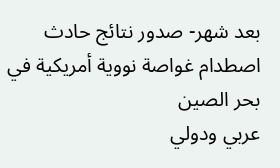بعد شهر- صدور نتائج حادث اصطدام غواصة نووية أمريكية في بحر الصين
عربي ودولي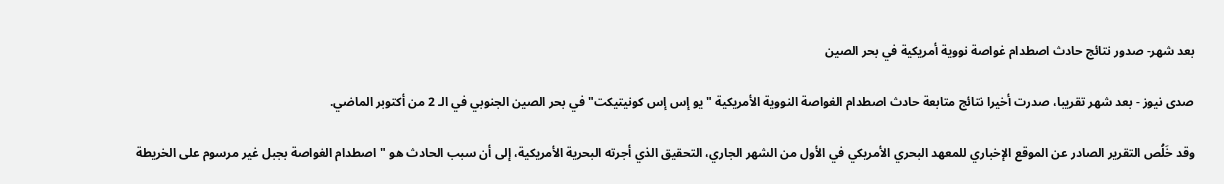بعد شهر- صدور نتائج حادث اصطدام غواصة نووية أمريكية في بحر الصين

صدى نيوز - بعد شهر تقريبا، صدرت أخيرا نتائج متابعة حادث اصطدام الغواصة النووية الأمريكية "يو إس إس كونيتيكت" في بحر الصين الجنوبي في الـ 2 من أكتوبر الماضي.

وقد خَلُص التقرير الصادر عن الموقع الإخباري للمعهد البحري الأمريكي في الأول من الشهر الجاري، التحقيق الذي أجرته البحرية الأمريكية، إلى أن سبب الحادث هو "اصطدام الغواصة بجبل غير مرسوم على الخريطة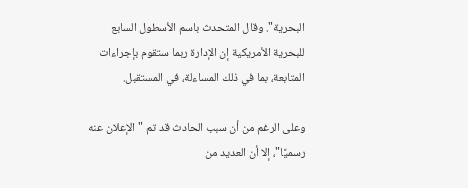البحرية". وقال المتحدث باسم الأسطول السابع للبحرية الأمريكية إن الإدارة ربما ستقوم بإجراءات المتابعة، بما في ذلك المساءلة، في المستقبل.

وعلى الرغم من أن سبب الحادث قد تم "الإعلان عنه رسميًا"، إلا أن العديد من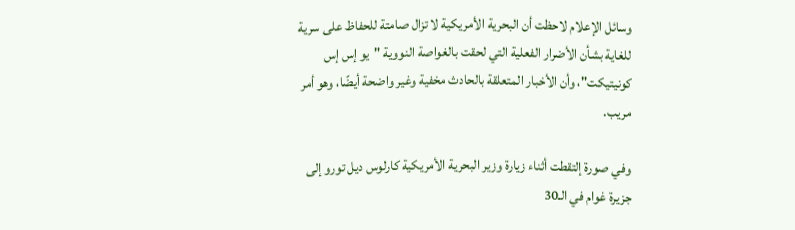وسائل الإعلام لاحظت أن البحرية الأمريكية لا تزال صامتة للحفاظ على سرية للغاية بشأن الأضرار الفعلية التي لحقت بالغواصة النووية "يو إس إس كونيتيكت"، وأن الأخبار المتعلقة بالحادث مخفية وغير واضحة أيضًا، وهو أمر مريب.

وفي صورة إلتقطت أثناء زيارة وزير البحرية الأمريكية كارلوس ديل تورو إلى جزيرة غوام في الـ30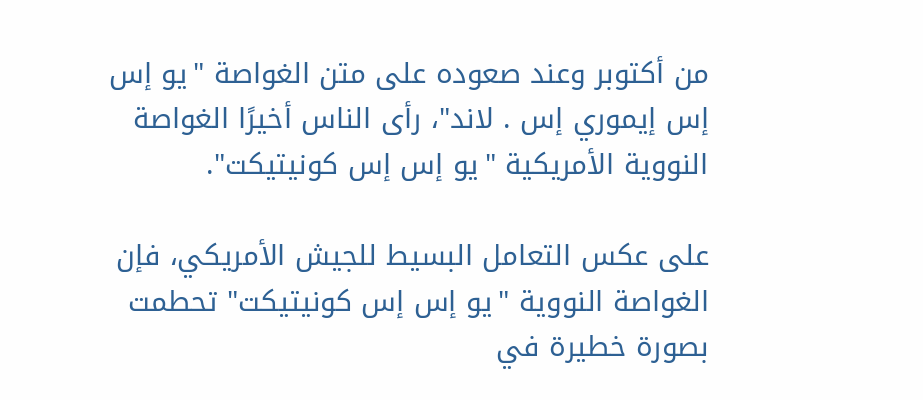من أكتوبر وعند صعوده على متن الغواصة "يو إس إس إيموري إس . لاند"، رأى الناس أخيرًا الغواصة النووية الأمريكية "يو إس إس كونيتيكت".

على عكس التعامل البسيط للجيش الأمريكي، فإن الغواصة النووية "يو إس إس كونيتيكت" تحطمت بصورة خطيرة في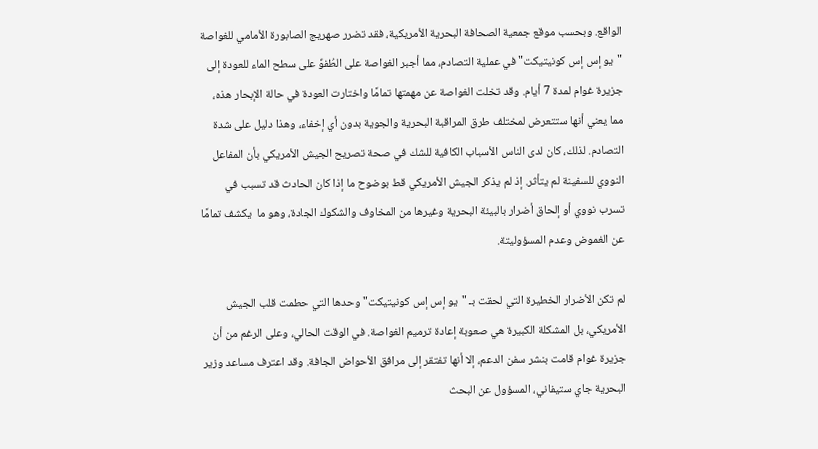الواقع. وبحسب موقع جمعية الصحافة البحرية الأمريكية، فقد تضرر صهريج الصابورة الأمامي للغواصة "يو إس إس كونيتيكت" في عملية التصادم، مما أجبر الغواصة على الطُفوِّ على سطح الماء للعودة إلى جزيرة غوام لمدة 7 أيام. وقد تخلت الغواصة عن مهمتها تمامًا واختارت العودة في حالة الإبحار هذه، مما يعني أنها ستتعرض لمختلف طرق المراقبة البحرية والجوية بدون أي إخفاء، وهذا دليل على شدة التصادم. لذلك، كان لدى الناس الأسباب الكافية للشك في صحة تصريح الجيش الأمريكي بأن المفاعل النووي للسفينة لم يتأثر. إذ لم يذكر الجيش الأمريكي قط بوضوح ما إذا كان الحادث قد تسبب في تسرب نووي أو إلحاق أضرار بالبيئة البحرية وغيرها من المخاوف والشكوك الجادة، وهو ما  يكشف تمامًا عن الغموض وعدم المسؤوليتة.

لم تكن الأضرار الخطيرة التي لحقت بـ "يو إس إس كونيتيكت" وحدها التي حطمت قلب الجيش الأمريكي، بل المشكلة الكبيرة هي صعوبة إعادة ترميم الغواصة. في الوقت الحالي، وعلى الرغم من أن جزيرة غوام قامت بنشر سفن الدعم، إلا أنها تفتقر إلى مرافق الأحواض الجافة. وقد اعترف مساعد وزير البحرية جاي ستيفاني، المسؤول عن البحث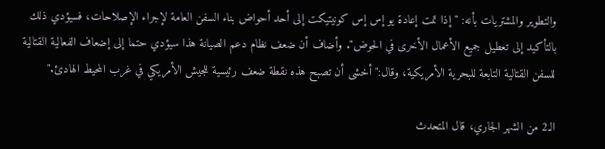والتطوير والمشتريات بأنه: "إذا تمت إعادة يو إس إس كونيتيكت إلى أحد أحواض بناء السفن العامة لإجراء الإصلاحات، فسيؤدي ذلك بالتأكيد إلى تعطيل جميع الأعمال الأخرى في الحوض". وأضاف أن ضعف نظام دعم الصيانة هذا سيؤدي حتما إلى إضعاف الفعالية القتالية للسفن القتالية التابعة للبحرية الأمريكية، وقال:"أخشى أن تصبح هذه نقطة ضعف رئيسية للجيش الأمريكي في غرب المحيط الهادئ."

الـ2 من الشهر الجاري، قال المتحدث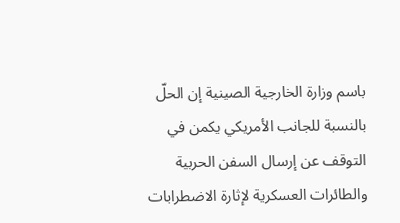باسم وزارة الخارجية الصينية إن الحلّ بالنسبة للجانب الأمريكي يكمن في التوقف عن إرسال السفن الحربية والطائرات العسكرية لإثارة الاضطرابات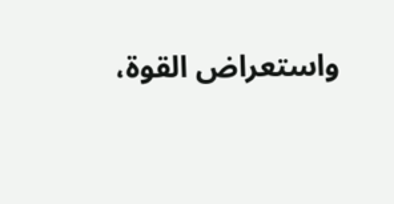واستعراض القوة،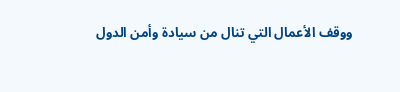ووقف الأعمال التي تنال من سيادة وأمن الدول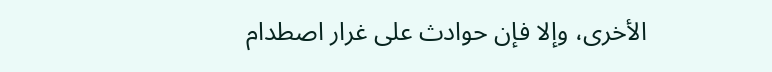الأخرى، وإلا فإن حوادث على غرار اصطدام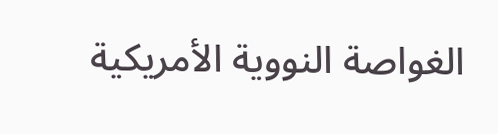الغواصة النووية الأمريكية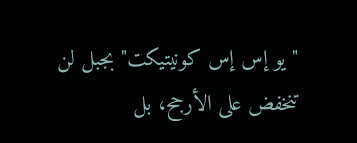"يو إس إس كونيتيكت" بجبل لن تنخفض على الأرجح، بل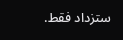ستزداد فقط.